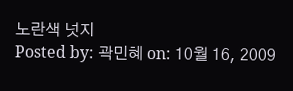노란색 넛지
Posted by: 곽민혜 on: 10월 16, 2009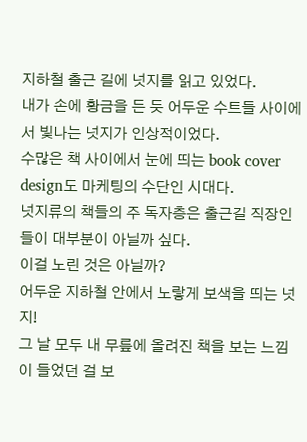지하철 출근 길에 넛지를 읽고 있었다.
내가 손에 황금을 든 듯 어두운 수트들 사이에서 빛나는 넛지가 인상적이었다.
수많은 책 사이에서 눈에 띄는 book cover design도 마케팅의 수단인 시대다.
넛지류의 책들의 주 독자층은 출근길 직장인들이 대부분이 아닐까 싶다.
이걸 노린 것은 아닐까?
어두운 지하철 안에서 노랗게 보색을 띄는 넛지!
그 날 모두 내 무릎에 올려진 책을 보는 느낌이 들었던 걸 보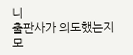니
출판사가 의도했는지 모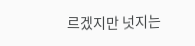르겠지만 넛지는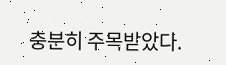충분히 주목받았다.